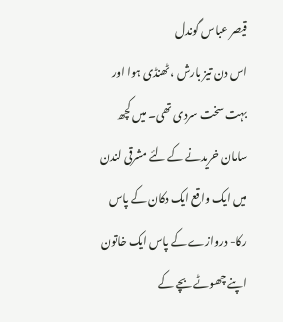قیصر عباس گوندل
اس دن تیز بارش ، ٹھنڈی ہوا اور بہت سخت سردی تھی۔ میں کچھ سامان خریدنے کے لئے مشرقی لندن میں ایک واقع ایک دکان کے پاس رکا- دروازے کے پاس ایک خاتون اپنے چھوٹے بچے کے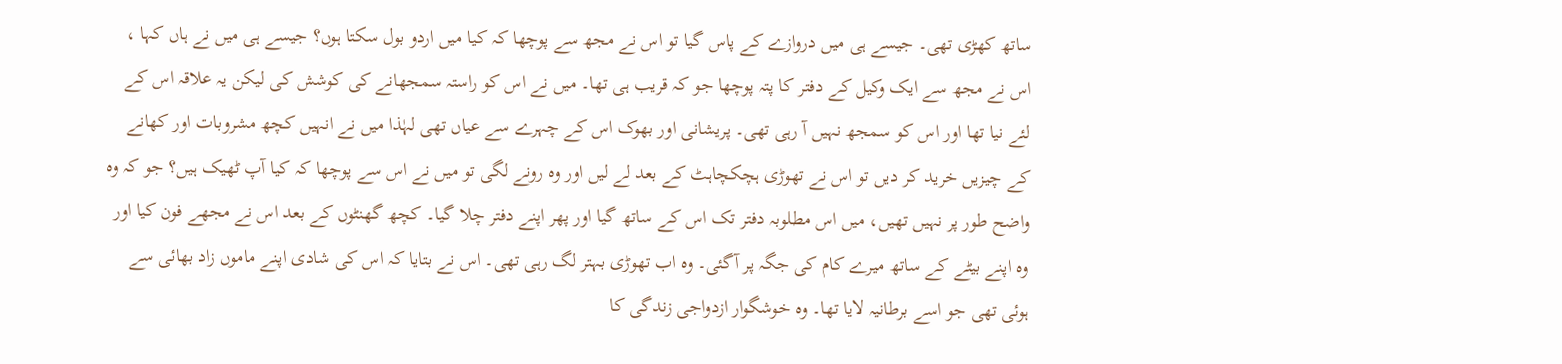ساتھ کھڑی تھی۔ جیسے ہی میں دروازے کے پاس گیا تو اس نے مجھ سے پوچھا کہ کیا میں اردو بول سکتا ہوں؟ جیسے ہی میں نے ہاں کہا ، اس نے مجھ سے ایک وکیل کے دفتر کا پتہ پوچھا جو کہ قریب ہی تھا۔ میں نے اس کو راستہ سمجھانے کی کوشش کی لیکن یہ علاقہ اس کے لئے نیا تھا اور اس کو سمجھ نہیں آ رہی تھی۔ پریشانی اور بھوک اس کے چہرے سے عیاں تھی لہٰذا میں نے انہیں کچھ مشروبات اور کھانے کے چیزیں خرید کر دیں تو اس نے تھوڑی ہچکچاہٹ کے بعد لے لیں اور وہ رونے لگی تو میں نے اس سے پوچھا کہ کیا آپ ٹھیک ہیں؟ جو کہ وہ واضح طور پر نہیں تھیں، میں اس مطلوبہ دفتر تک اس کے ساتھ گیا اور پھر اپنے دفتر چلا گیا۔ کچھ گھنٹوں کے بعد اس نے مجھے فون کیا اور وہ اپنے بیٹے کے ساتھ میرے کام کی جگہ پر آگئی۔ وہ اب تھوڑی بہتر لگ رہی تھی۔ اس نے بتایا کہ اس کی شادی اپنے ماموں زاد بھائی سے ہوئی تھی جو اسے برطانیہ لایا تھا۔ وہ خوشگوار ازدواجی زندگی کا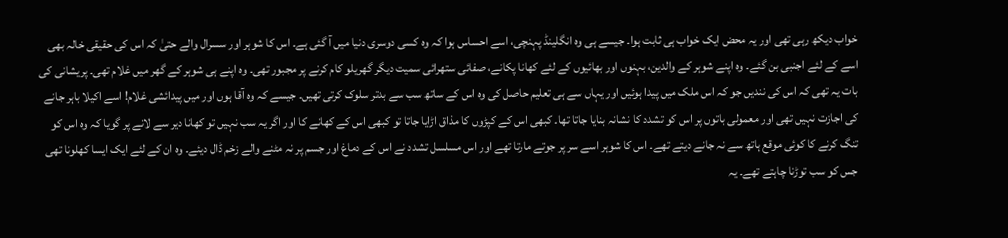خواب دیکھ رہی تھی اور یہ محض ایک خواب ہی ثابت ہوا۔ جیسے ہی وہ انگلینڈ پہنچی، اسے احساس ہوا کہ وہ کسی دوسری دنیا میں آ گئی ہے۔ اس کا شوہر اور سسرال والے حتیٰ کہ اس کی حقیقی خالہ بھی اسے کے لئے اجنبی بن گئے۔ وہ اپنے شوہر کے والدین، بہنوں اور بھائیوں کے لئے کھانا پکانے، صفائی ستھرائی سمیت دیگر گھریلو کام کرنے پر مجبور تھی۔ وہ اپنے ہی شوہر کے گھر میں غلام تھی۔ پریشانی کی بات یہ تھی کہ اس کی نندیں جو کہ اس ملک میں پیدا ہوئیں اور یہاں سے ہی تعلیم حاصل کی وہ اس کے ساتھ سب سے بدتر سلوک کرتی تھیں۔ جیسے کہ وہ آقا ہوں اور میں پیدائشی غلام! اسے اکیلا باہر جانے کی اجازت نہیں تھی اور معمولی باتوں پر اس کو تشدد کا نشانہ بنایا جاتا تھا۔ کبھی اس کے کپڑوں کا مذاق اڑایا جاتا تو کبھی اس کے کھانے کا اور اگر یہ سب نہیں تو کھانا دیر سے لانے پر گویا کہ وہ اس کو تنگ کرنے کا کوئی موقع ہاتھ سے نہ جانے دیتے تھے۔ اس کا شوہر اسے سر پر جوتے مارتا تھے اور اس مسلسل تشدد نے اس کے دماغ اور جسم پر نہ مٹنے والے زخم ڈال دیئے۔ وہ ان کے لئے ایک ایسا کھلونا تھی جس کو سب توڑنا چاہتے تھے۔ یہ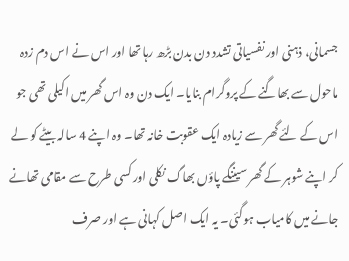جسمانی، ذہنی اور نفسیاتی تشدد دن بدن بڑھ رہا تھا اور اس نے اس دم زدہ ماحول سے بھاگنے کے پروگرام بنایا۔ ایک دن وہ اس گھر میں اکیلی تھی جو اس کے لئے گھر سے زیادہ ایک عقوبت خانہ تھا۔ وہ اپنے 4 سالہ بیٹے کو لے کر اپنے شوہر کے گھر سیننگے پاؤں بھاگ نکلی اور کسی طرح سے مقامی تھانے جانے میں کامیاب ہوگئی۔ یہ ایک اصل کہانی ہے اور صرف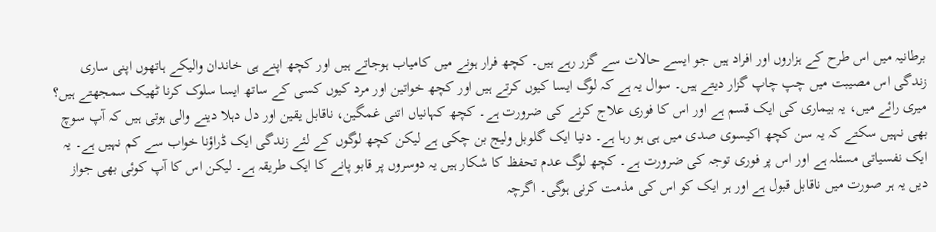برطانیہ میں اس طرح کے ہزاروں اور افراد ہیں جو ایسے حالات سے گزر رہے ہیں۔ کچھ فرار ہونے میں کامیاب ہوجاتے ہیں اور کچھ اپنے ہی خاندان والیکے ہاتھوں اپنی ساری زندگی اس مصیبت میں چپ چاپ گزار دیتے ہیں۔ سوال یہ ہے کہ لوگ ایسا کیوں کرتے ہیں اور کچھ خواتین اور مرد کیوں کسی کے ساتھ ایسا سلوک کرنا ٹھیک سمجھتے ہیں؟ میری رائے میں، یہ بیماری کی ایک قسم ہے اور اس کا فوری علاج کرنے کی ضرورت ہے۔ کچھ کہانیاں اتنی غمگین، ناقابل یقین اور دل دہلا دینے والی ہوتی ہیں کہ آپ سوچ بھی نہیں سکتے کہ یہ سن کچھ اکیسوی صدی میں ہی ہو رہا ہے۔ دنیا ایک گلوبل ولیج بن چکی ہے لیکن کچھ لوگوں کے لئے زندگی ایک ڈراؤنا خواب سے کم نہیں ہے۔ یہ ایک نفسیاتی مسئلہ ہے اور اس پر فوری توجہ کی ضرورت ہے۔ کچھ لوگ عدم تحفظ کا شکار ہیں یہ دوسروں پر قابو پانے کا ایک طریقہ ہے۔ لیکن اس کا آپ کوئی بھی جواز دیں یہ ہر صورت میں ناقابل قبول ہے اور ہر ایک کو اس کی مذمت کرنی ہوگی۔ اگرچہ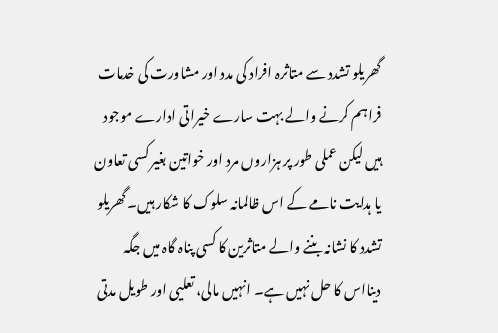گھریلو تشدد سے متاثرہ افراد کی مدد اور مشاورت کی خدمات فراہم کرنے والے بہت سارے خیراتی ادارے موجود ہیں لیکن عملی طور پر ہزاروں مرد اور خواتین بغیر کسی تعاون یا ہدایت نامے کے اس ظالمانہ سلوک کا شکار ہیں۔ گھریلو تشدد کا نشانہ بننے والے متاثرین کا کسی پناہ گاہ میں جگہ دینااس کا حل نہیں ہے۔ انہیں مالی، تعلیی اور طویل مدتی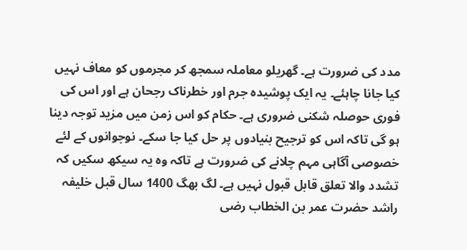مدد کی ضرورت ہے۔ گھریلو معاملہ سمجھ کر مجرموں کو معاف نہیں کیا جانا چاہئے۔ یہ ایک پوشیدہ جرم اور خطرناک رجحان ہے اور اس کی فوری حوصلہ شکنی ضروری ہے۔ حکام کو اس زمن میں مزید توجہ دینا ہو گی تاکہ اس کو ترجیح بنیادوں پر حل کیا جا سکے۔ نوجوانوں کے لئے خصوصی آگاہی مہم چلانے کی ضرورت ہے تاکہ وہ یہ سیکھ سکیں کہ تشدد والا تعلق قابل قبول نہیں ہے۔ لگ بھگ 1400 سال قبل خلیفہ راشد حضرت عمر بن الخطاب رضی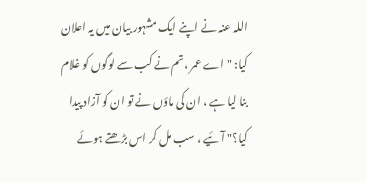اللہ عنہ نے اپنے ایک مشہور بیان میں یہ اعلان کیا: "اے عمر ،تم نے کب سے لوگوں کو غلام بنا لیا ہے ، ان کی ماؤں نے تو ان کو آزاد پیدا کیا؟" آئیے ، سب مل کر اس بڑھتے ہوئے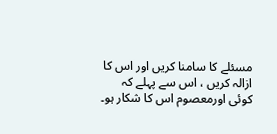مسئلے کا سامنا کریں اور اس کا ازالہ کریں ، اس سے پہلے کہ کوئی اورمعصوم اس کا شکار ہو۔